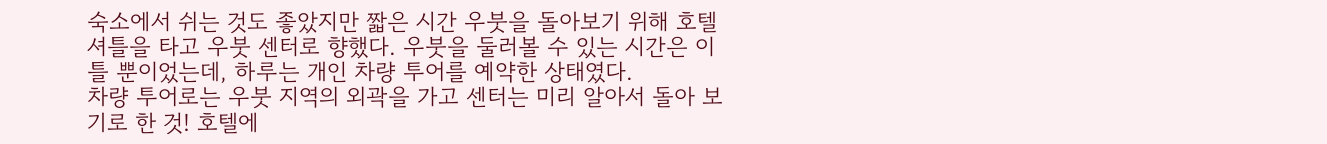숙소에서 쉬는 것도 좋았지만 짧은 시간 우붓을 돌아보기 위해 호텔 셔틀을 타고 우붓 센터로 향했다. 우붓을 둘러볼 수 있는 시간은 이틀 뿐이었는데, 하루는 개인 차량 투어를 예약한 상태였다.
차량 투어로는 우붓 지역의 외곽을 가고 센터는 미리 알아서 돌아 보기로 한 것! 호텔에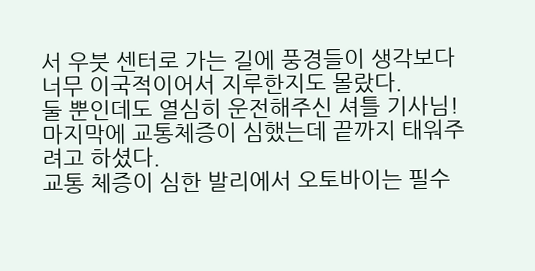서 우붓 센터로 가는 길에 풍경들이 생각보다 너무 이국적이어서 지루한지도 몰랐다.
둘 뿐인데도 열심히 운전해주신 셔틀 기사님! 마지막에 교통체증이 심했는데 끝까지 태워주려고 하셨다.
교통 체증이 심한 발리에서 오토바이는 필수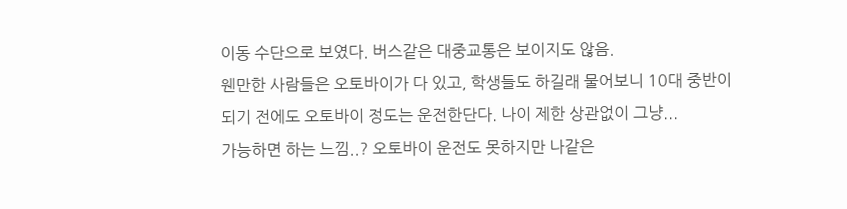이동 수단으로 보였다. 버스같은 대중교통은 보이지도 않음.
웬만한 사람들은 오토바이가 다 있고, 학생들도 하길래 물어보니 10대 중반이 되기 전에도 오토바이 정도는 운전한단다. 나이 제한 상관없이 그냥...
가능하면 하는 느낌..? 오토바이 운전도 못하지만 나같은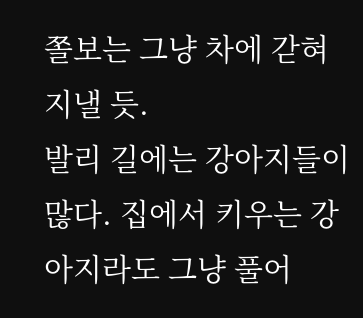쫄보는 그냥 차에 갇혀 지낼 듯.
발리 길에는 강아지들이 많다. 집에서 키우는 강아지라도 그냥 풀어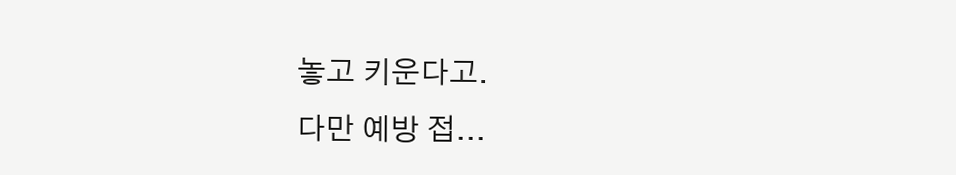놓고 키운다고.
다만 예방 접...